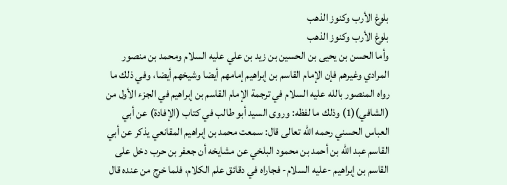بلوغ الأرب وکنوز الذهب
بلوغ الأرب وكنوز الذهب
وأما الحسن بن يحيى بن الحسين بن زيد بن علي عليه السلام ومحمد بن منصور المرادي وغيرهم فإن الإمام القاسم بن إبراهيم إمامهم أيضا وشيخهم أيضا، وفي ذلك ما رواه المنصور بالله عليه السلام في ترجمة الإمام القاسم بن إبراهيم في الجزء الأول من (الشافي)(1) وذلك ما لفظه: وروى السيد أبو طالب في كتاب (الإفادة) عن أبي العباس الحسني رحمه الله تعالى قال: سمعت محمد بن إبراهيم المقانعي يذكر عن أبي القاسم عبد الله بن أحمد بن محمود البلخي عن مشايخه أن جعفر بن حرب دخل على القاسم بن إبراهيم -عليه السلام- فجاراه في دقائق علم الكلام، فلما خرج من عنده قال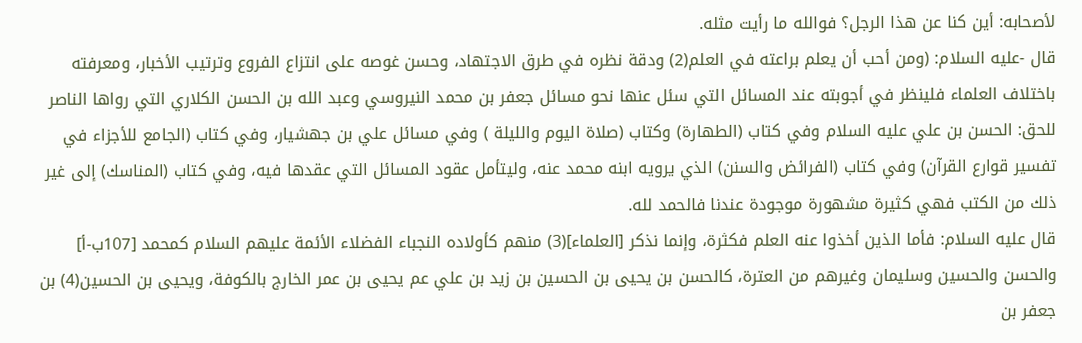لأصحابه: أين كنا عن هذا الرجل؟ فوالله ما رأيت مثله.
قال -عليه السلام: (ومن أحب أن يعلم براعته في العلم(2) ودقة نظره في طرق الاجتهاد، وحسن غوصه على انتزاع الفروع وترتيب الأخبار، ومعرفته باختلاف العلماء فلينظر في أجوبته عند المسائل التي سئل عنها نحو مسائل جعفر بن محمد النيروسي وعبد الله بن الحسن الكلاري التي رواها الناصر للحق: الحسن بن علي عليه السلام وفي كتاب (الطهارة) وكتاب (صلاة اليوم والليلة ) وفي مسائل علي بن جهشيار، وفي كتاب (الجامع للأجزاء في تفسير قوارع القرآن) وفي كتاب (الفرائض والسنن) الذي يرويه ابنه محمد عنه، وليتأمل عقود المسائل التي عقدها فيه، وفي كتاب (المناسك) إلى غير ذلك من الكتب فهي كثيرة مشهورة موجودة عندنا فالحمد لله.
قال عليه السلام: فأما الذين أخذوا عنه العلم فكثرة، وإنما نذكر [العلماء](3) منهم كأولاده النجباء الفضلاء الأئمة عليهم السلام كمحمد [107ب-أ] والحسن والحسين وسليمان وغيرهم من العترة، كالحسن بن يحيى بن الحسين بن زيد بن علي عم يحيى بن عمر الخارج بالكوفة، ويحيى بن الحسين(4) بن جعفر بن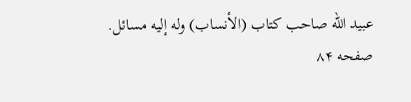عبيد الله صاحب كتاب (الأنساب) وله إليه مسائل.
صفحه ۸۴